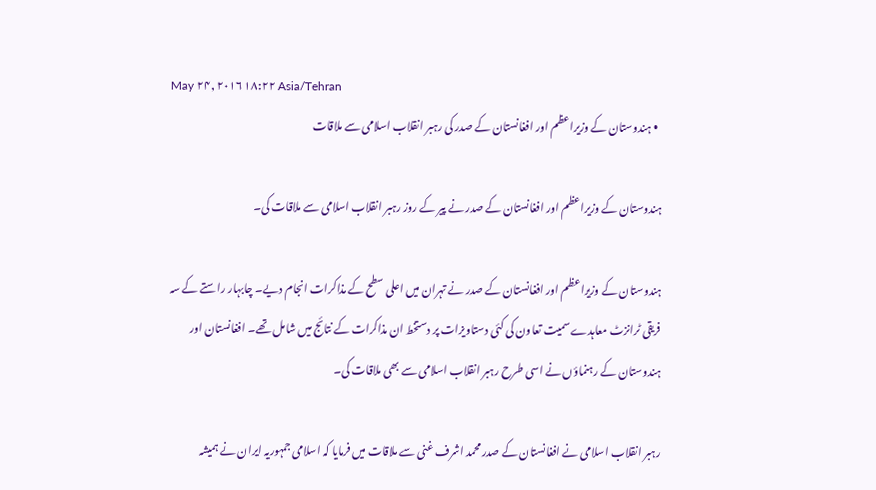May ۲۴, ۲۰۱۶ ۱۸:۲۲ Asia/Tehran
  • ہندوستان کے وزیراعظم اور افغانستان کے صدر کی رہبر انقلاب اسلامی سے ملاقات

ہندوستان کے وزیراعظم اور افغانستان کے صدر نے پیر کے روز رہبر انقلاب اسلامی سے ملاقات کی۔

ہندوستان کے وزیراعظم اور افغانستان کے صدر نے تہران میں اعلی سطح کے مذاکرات انجام دیے۔ چابہار راستے کے سہ فریقی ٹرانزٹ معاہدے سمیت تعاون کی کئی دستاویزات پر دستخط ان مذاکرات کے نتائج میں شامل تھے۔ افغانستان اور ہندوستان کے رہنماؤں نے اسی طرح رہبر انقلاب اسلامی سے بھی ملاقات کی۔

رہبر انقلاب اسلامی نے افغانستان کے صدر محمد اشرف غنی سے ملاقات میں فرمایا کہ اسلامی جمہوریہ ایران نے ہمیشہ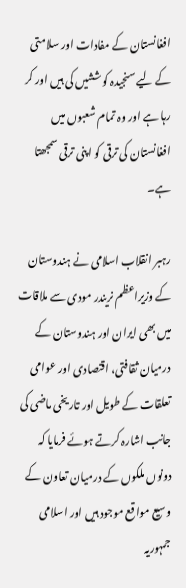افغانستان کے مفادات اور سلامتی کے لیے سنجیدہ کوششیں کی ہیں اور کر رہا ہے اور وہ تمام شعبوں میں افغانستان کی ترقی کو اپنی ترقی سمجھتا ہے۔

رہبر انقلاب اسلامی نے ہندوستان کے وزیراعظم نریندر مودی سے ملاقات میں بھی ایران اور ہندوستان کے درمیان ثقافتی، اقتصادی اور عوامی تعلقات کے طویل اور تاریخی ماضی کی جانب اشارہ کرتے ہوئے فرمایا کہ دونوں ملکوں کے درمیان تعاون کے وسیع مواقع موجود ہیں اور اسلامی جمہوریہ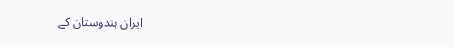ایران ہندوستان کے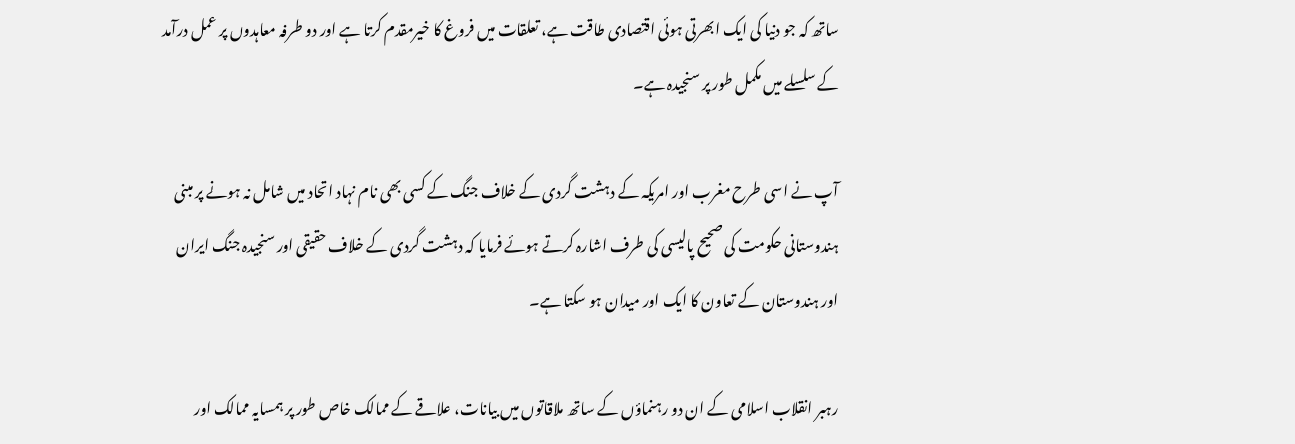ساتھ کہ جو دنیا کی ایک ابھرتی ہوئی اقتصادی طاقت ہے، تعلقات میں فروغ کا خیرمقدم کرتا ہے اور دو طرفہ معاہدوں پر عمل درآمد کے سلسلے میں مکمل طور پر سنجیدہ ہے۔

آپ نے اسی طرح مغرب اور امریکہ کے دہشت گردی کے خلاف جنگ کے کسی بھی نام نہاد اتحاد میں شامل نہ ہونے پر مبنی ہندوستانی حکومت کی صحیح پالیسی کی طرف اشارہ کرتے ہوئے فرمایا کہ دہشت گردی کے خلاف حقیقی اور سنجیدہ جنگ ایران اور ہندوستان کے تعاون کا ایک اور میدان ہو سکتا ہے۔

رہبر انقلاب اسلامی کے ان دو رہنماؤں کے ساتھ ملاقاتوں میں بیانات، علاقے کے ممالک خاص طور پر ہمسایہ ممالک اور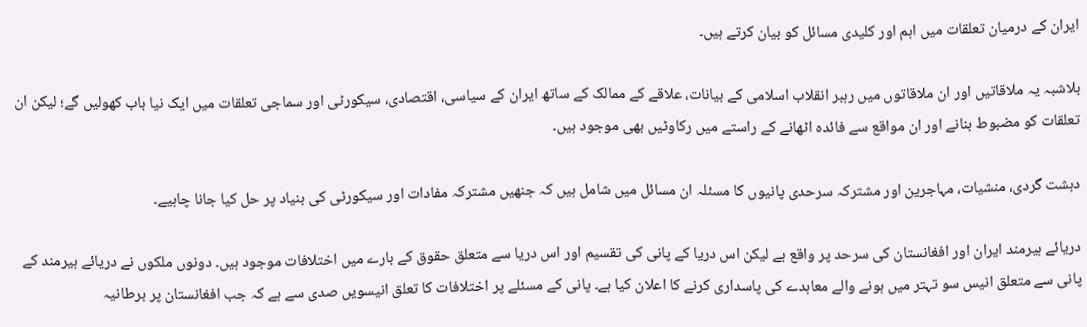ایران کے درمیان تعلقات میں اہم اور کلیدی مسائل کو بیان کرتے ہیں۔

بلاشبہ یہ ملاقاتیں اور ان ملاقاتوں میں رہبر انقلاب اسلامی کے بیانات، علاقے کے ممالک کے ساتھ ایران کے سیاسی، اقتصادی، سیکورٹی اور سماجی تعلقات میں ایک نیا باب کھولیں گے؛ لیکن ان تعلقات کو مضبوط بنانے اور ان مواقع سے فائدہ اٹھانے کے راستے میں رکاوٹیں بھی موجود ہیں۔

دہشت گردی، منشیات، مہاجرین اور مشترکہ سرحدی پانیوں کا مسئلہ ان مسائل میں شامل ہیں کہ جنھیں مشترکہ مفادات اور سیکورٹی کی بنیاد پر حل کیا جانا چاہیے۔

دریائے ہیرمند ایران اور افغانستان کی سرحد پر واقع ہے لیکن اس دریا کے پانی کی تقسیم اور اس دریا سے متعلق حقوق کے بارے میں اختلافات موجود ہیں۔ دونوں ملکوں نے دریائے ہیرمند کے پانی سے متعلق انیس سو تہتر میں ہونے والے معاہدے کی پاسداری کرنے کا اعلان کیا ہے۔ پانی کے مسئلے پر اختلافات کا تعلق انیسویں صدی سے ہے کہ جب افغانستان پر برطانیہ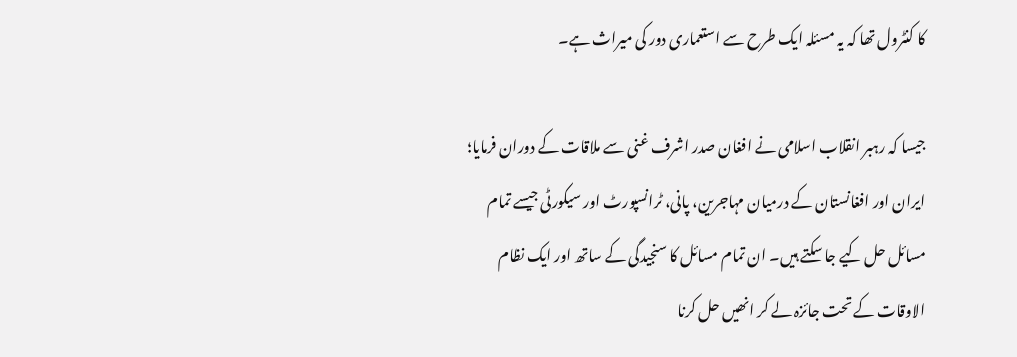کا کنٹرول تھا کہ یہ مسئلہ ایک طرح سے استعماری دور کی میراث ہے۔

جیسا کہ رہبر انقلاب اسلامی نے افغان صدر اشرف غنی سے ملاقات کے دوران فرمایا؛ ایران اور افغانستان کے درمیان مہاجرین، پانی، ٹرانسپورٹ اور سیکورٹی جیسے تمام مسائل حل کیے جا سکتے ہیں۔ ان تمام مسائل کا سنجیدگی کے ساتھ اور ایک نظام الاوقات کے تحت جائزہ لے کر انھیں حل کرنا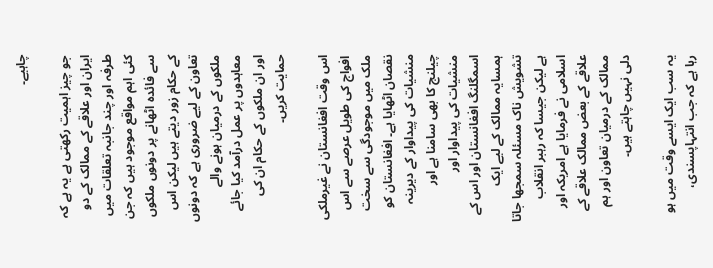چاہیے۔

جو چیز اہمیت رکھتی ہے یہ ہے کہ ایران اور علاقے کے ممالک کے دو طرفہ اور چند جانبہ تعلقات میں کئی اہم مواقع موجود ہیں کہ جن سے فائدہ اٹھانے پر دونوں ملکوں کے حکام زور دیتے ہیں لیکن اس تعاون کے لیے ضروری ہے کہ دونوں ملکوں کے درمیان ہونے والے معاہدوں پر عمل درآمد کیا جائے اور ان ملکوں کے حکام ان کی حمایت کریں۔

اس وقت افغانستان نے غیرملکی افواج کی طویل عرصے سے اس ملک میں موجودگی سے سخت نقصان اٹھایا ہے۔ افغانستان کو منشیات کی پیداوار کے دیرینہ چیلنج کا بھی سامنا ہے اور منشیات کی پیداوار اور اسمگلنگ افغانستان اور اس کے ہمسایہ ممالک کے لیے ایک تشویش ناک مسئلہ سمجھا جاتا ہے لیکن جیسا کہ رہبر انقلاب اسلامی نے فرمایا ہے امریکہ اور علاقے کے بعض ممالک علاقے کے ممالک کے درمیان تعاون اور ہم دلی نہیں چاہتے ہیں۔

یہ سب ایک ایسے وقت میں ہو رہا ہے کہ جب انتہاپسندی،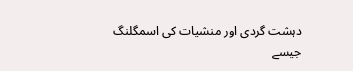دہشت گردی اور منشیات کی اسمگلنگ جیسے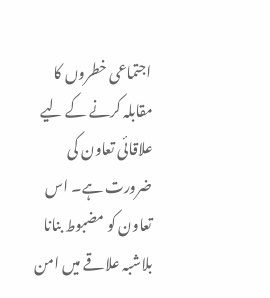اجتماعی خطروں کا مقابلہ کرنے کے لیے علاقائی تعاون کی ضرورت ہے۔ اس تعاون کو مضبوط بنانا بلاشبہ علاقے میں امن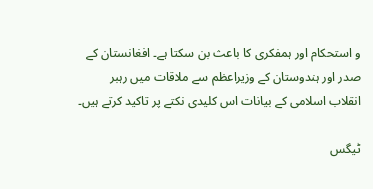و استحکام اور ہمفکری کا باعث بن سکتا ہے۔ افغانستان کے صدر اور ہندوستان کے وزیراعظم سے ملاقات میں رہبر انقلاب اسلامی کے بیانات اس کلیدی نکتے پر تاکید کرتے ہیں۔

ٹیگس